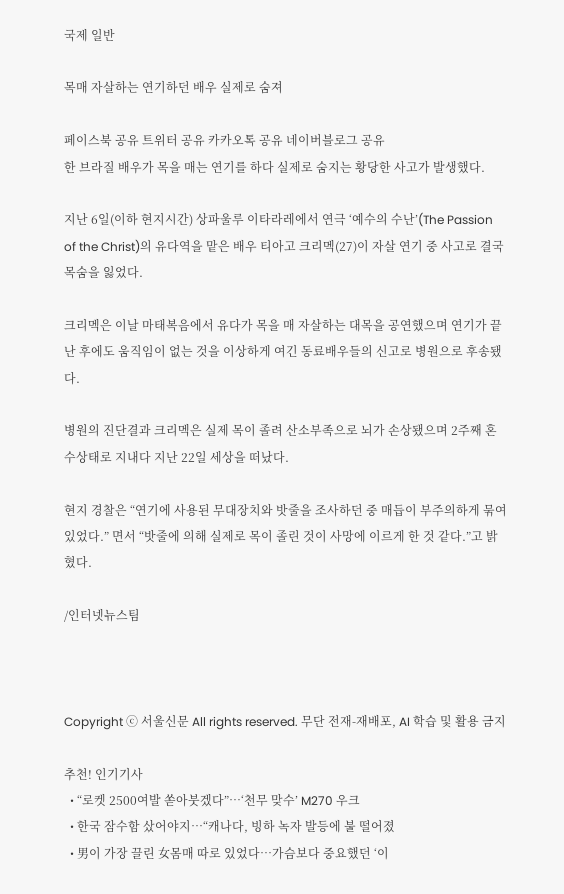국제 일반

목매 자살하는 연기하던 배우 실제로 숨져

페이스북 공유 트위터 공유 카카오톡 공유 네이버블로그 공유
한 브라질 배우가 목을 매는 연기를 하다 실제로 숨지는 황당한 사고가 발생했다.

지난 6일(이하 현지시간) 상파울루 이타라레에서 연극 ‘예수의 수난’(The Passion of the Christ)의 유다역을 맡은 배우 티아고 크리멕(27)이 자살 연기 중 사고로 결국 목숨을 잃었다.

크리멕은 이날 마태복음에서 유다가 목을 매 자살하는 대목을 공연했으며 연기가 끝난 후에도 움직임이 없는 것을 이상하게 여긴 동료배우들의 신고로 병원으로 후송됐다.

병원의 진단결과 크리멕은 실제 목이 졸려 산소부족으로 뇌가 손상됐으며 2주째 혼수상태로 지내다 지난 22일 세상을 떠났다.

현지 경찰은 “연기에 사용된 무대장치와 밧줄을 조사하던 중 매듭이 부주의하게 묶여 있었다.” 면서 “밧줄에 의해 실제로 목이 졸린 것이 사망에 이르게 한 것 같다.”고 밝혔다.

/인터넷뉴스팀



Copyright ⓒ 서울신문 All rights reserved. 무단 전재-재배포, AI 학습 및 활용 금지

추천! 인기기사
  • “로켓 2500여발 쏟아붓겠다”…‘천무 맞수’ M270 우크
  • 한국 잠수함 샀어야지…“캐나다, 빙하 녹자 발등에 불 떨어졌
  • 男이 가장 끌린 女몸매 따로 있었다…가슴보다 중요했던 ‘이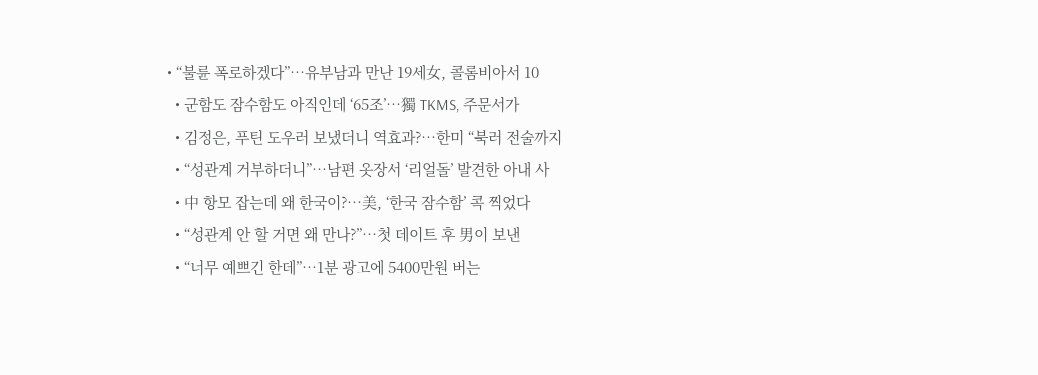• “불륜 폭로하겠다”…유부남과 만난 19세女, 콜롬비아서 10
  • 군함도 잠수함도 아직인데 ‘65조’…獨 TKMS, 주문서가
  • 김정은, 푸틴 도우러 보냈더니 역효과?…한미 “북러 전술까지
  • “성관계 거부하더니”…남편 옷장서 ‘리얼돌’ 발견한 아내 사
  • 中 항모 잡는데 왜 한국이?…美, ‘한국 잠수함’ 콕 찍었다
  • “성관계 안 할 거면 왜 만나?”…첫 데이트 후 男이 보낸
  • “너무 예쁘긴 한데”…1분 광고에 5400만원 버는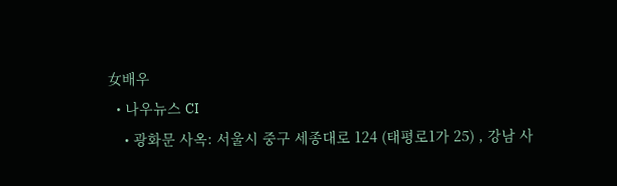女배우
  • 나우뉴스 CI
    • 광화문 사옥: 서울시 중구 세종대로 124 (태평로1가 25) , 강남 사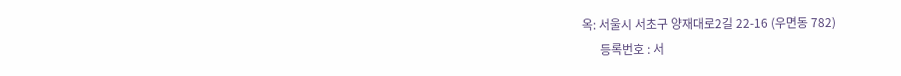옥: 서울시 서초구 양재대로2길 22-16 (우면동 782)
      등록번호 : 서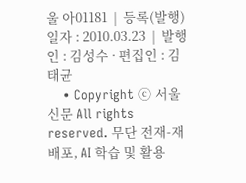울 아01181  |  등록(발행)일자 : 2010.03.23  |  발행인 : 김성수 · 편집인 : 김태균
    • Copyright ⓒ 서울신문 All rights reserved. 무단 전재-재배포, AI 학습 및 활용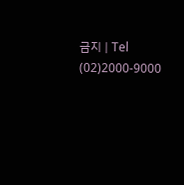금지 | Tel (02)2000-9000